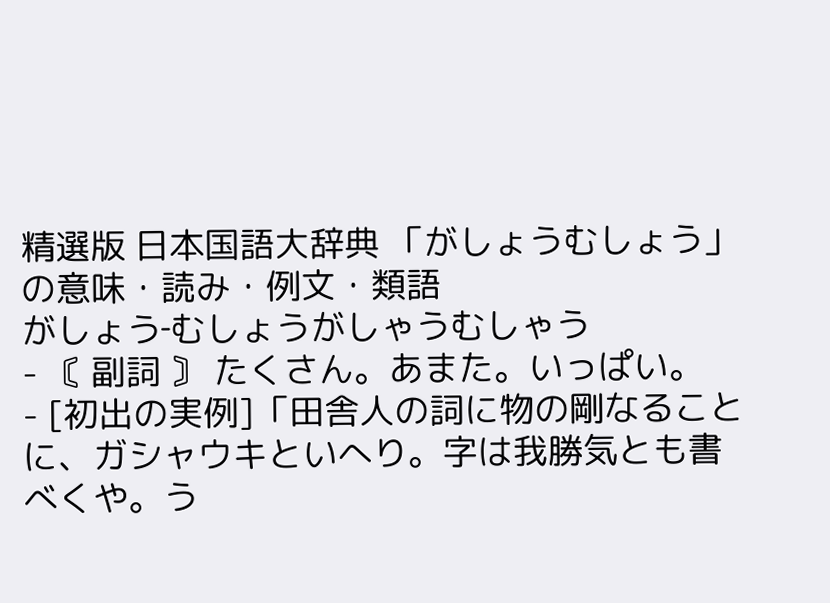精選版 日本国語大辞典 「がしょうむしょう」の意味・読み・例文・類語
がしょう‐むしょうがしゃうむしゃう
- 〘 副詞 〙 たくさん。あまた。いっぱい。
- [初出の実例]「田舎人の詞に物の剛なることに、ガシャウキといへり。字は我勝気とも書べくや。う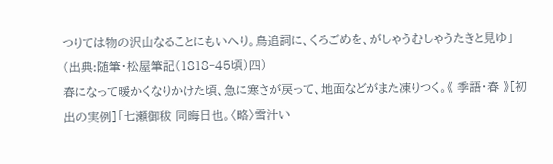つりては物の沢山なることにもいへり。鳥追詞に、くろごめを、がしゃうむしゃうたきと見ゆ」(出典:随筆・松屋筆記(1818‐45頃)四)
春になって暖かくなりかけた頃、急に寒さが戻って、地面などがまた凍りつく。《 季語・春 》[初出の実例]「七瀬御秡 同晦日也。〈略〉雪汁い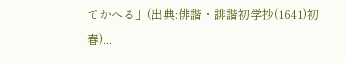てかへる」(出典:俳諧・誹諧初学抄(1641)初春)...